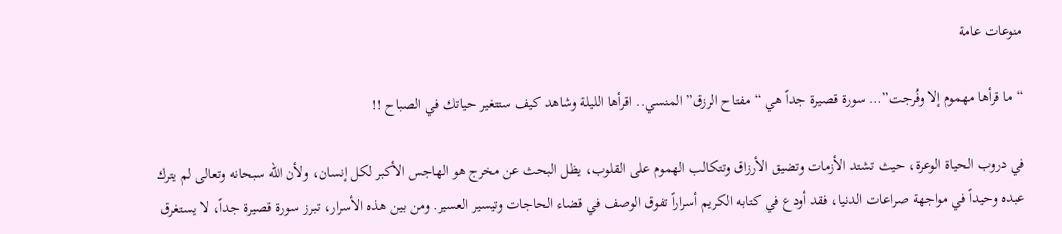منوعات عامة

“ما قرأها مهموم إلا وفُرجت”… سورة قصيرة جداً هي “مفتاح الرزق” المنسي.. اقرأها الليلة وشاهد كيف ستتغير حياتك في الصباح !!

في دروب الحياة الوعرة، حيث تشتد الأزمات وتضيق الأرزاق وتتكالب الهموم على القلوب، يظل البحث عن مخرج هو الهاجس الأكبر لكل إنسان، ولأن الله سبحانه وتعالى لم يترك عبده وحيداً في مواجهة صراعات الدنيا، فقد أودع في كتابه الكريم أسراراً تفوق الوصف في قضاء الحاجات وتيسير العسير. ومن بين هذه الأسرار، تبرز سورة قصيرة جداً، لا يستغرق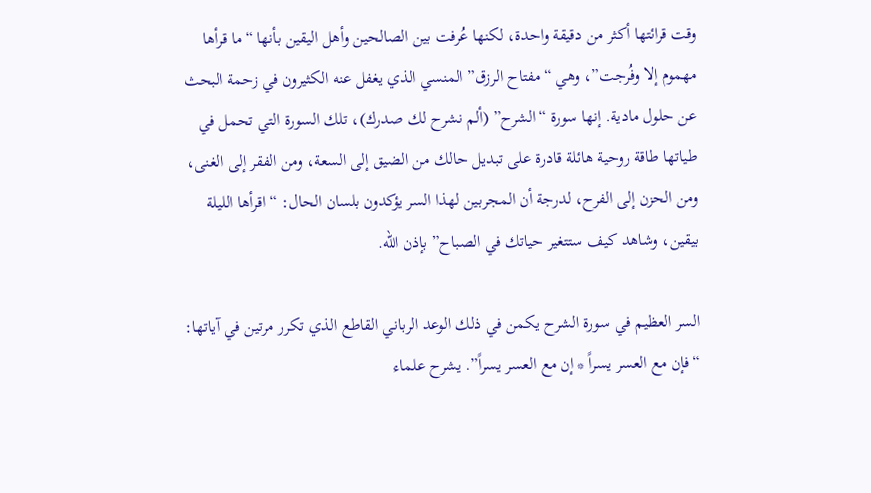وقت قرائتها أكثر من دقيقة واحدة، لكنها عُرفت بين الصالحين وأهل اليقين بأنها “ما قرأها مهموم إلا وفُرجت”، وهي “مفتاح الرزق” المنسي الذي يغفل عنه الكثيرون في زحمة البحث عن حلول مادية. إنها سورة “الشرح” (ألم نشرح لك صدرك)، تلك السورة التي تحمل في طياتها طاقة روحية هائلة قادرة على تبديل حالك من الضيق إلى السعة، ومن الفقر إلى الغنى، ومن الحزن إلى الفرح، لدرجة أن المجربين لهذا السر يؤكدون بلسان الحال: “اقرأها الليلة بيقين، وشاهد كيف ستتغير حياتك في الصباح” بإذن الله.

السر العظيم في سورة الشرح يكمن في ذلك الوعد الرباني القاطع الذي تكرر مرتين في آياتها: “فإن مع العسر يسراً * إن مع العسر يسراً”. يشرح علماء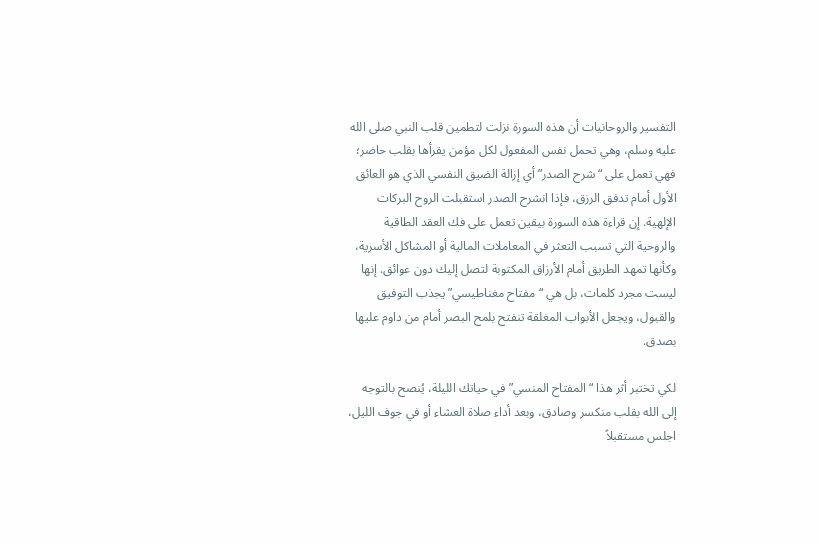التفسير والروحانيات أن هذه السورة نزلت لتطمين قلب النبي صلى الله عليه وسلم، وهي تحمل نفس المفعول لكل مؤمن يقرأها بقلب حاضر؛ فهي تعمل على “شرح الصدر” أي إزالة الضيق النفسي الذي هو العائق الأول أمام تدفق الرزق، فإذا انشرح الصدر استقبلت الروح البركات الإلهية. إن قراءة هذه السورة بيقين تعمل على فك العقد الطاقية والروحية التي تسبب التعثر في المعاملات المالية أو المشاكل الأسرية، وكأنها تمهد الطريق أمام الأرزاق المكتوبة لتصل إليك دون عوائق. إنها ليست مجرد كلمات، بل هي “مفتاح مغناطيسي” يجذب التوفيق والقبول، ويجعل الأبواب المغلقة تنفتح بلمح البصر أمام من داوم عليها بصدق.

لكي تختبر أثر هذا “المفتاح المنسي” في حياتك الليلة، يُنصح بالتوجه إلى الله بقلب منكسر وصادق، وبعد أداء صلاة العشاء أو في جوف الليل، اجلس مستقبلاً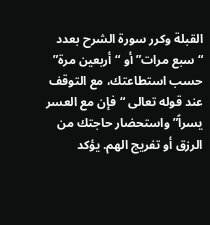القبلة وكرر سورة الشرح بعدد “سبع مرات” أو “أربعين مرة” حسب استطاعتك، مع التوقف عند قوله تعالى “فإن مع العسر يسراً” واستحضار حاجتك من الرزق أو تفريج الهم. يؤكد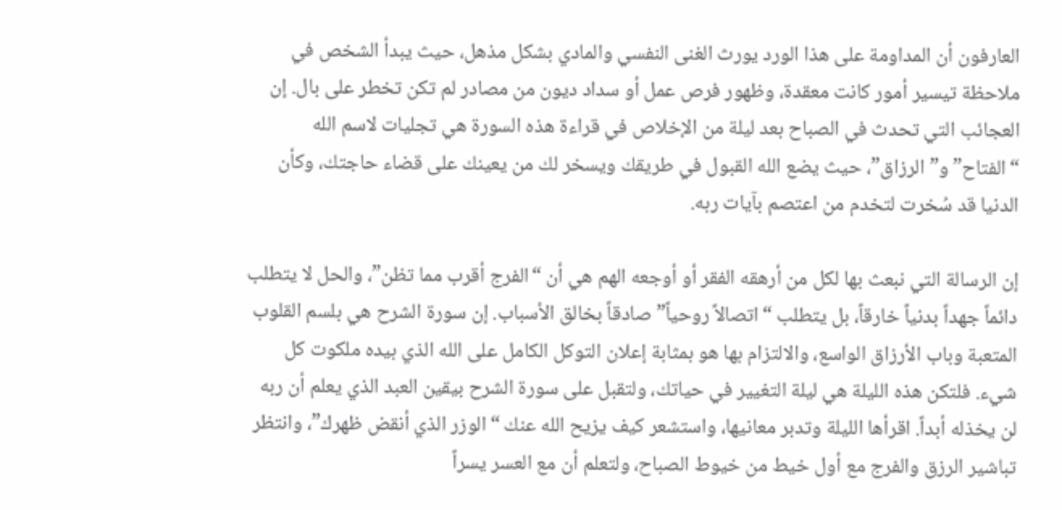العارفون أن المداومة على هذا الورد يورث الغنى النفسي والمادي بشكل مذهل، حيث يبدأ الشخص في ملاحظة تيسير أمور كانت معقدة، وظهور فرص عمل أو سداد ديون من مصادر لم تكن تخطر على بال. إن العجائب التي تحدث في الصباح بعد ليلة من الإخلاص في قراءة هذه السورة هي تجليات لاسم الله “الفتاح” و”الرزاق”، حيث يضع الله القبول في طريقك ويسخر لك من يعينك على قضاء حاجتك، وكأن الدنيا قد سُخرت لتخدم من اعتصم بآيات ربه.

إن الرسالة التي نبعث بها لكل من أرهقه الفقر أو أوجعه الهم هي أن “الفرج أقرب مما تظن”، والحل لا يتطلب دائماً جهداً بدنياً خارقاً، بل يتطلب “اتصالاً روحياً” صادقاً بخالق الأسباب. إن سورة الشرح هي بلسم القلوب المتعبة وباب الأرزاق الواسع، والالتزام بها هو بمثابة إعلان التوكل الكامل على الله الذي بيده ملكوت كل شيء. فلتكن هذه الليلة هي ليلة التغيير في حياتك، ولتقبل على سورة الشرح بيقين العبد الذي يعلم أن ربه لن يخذله أبداً. اقرأها الليلة وتدبر معانيها، واستشعر كيف يزيح الله عنك “الوزر الذي أنقض ظهرك”، وانتظر تباشير الرزق والفرج مع أول خيط من خيوط الصباح، ولتعلم أن مع العسر يسراً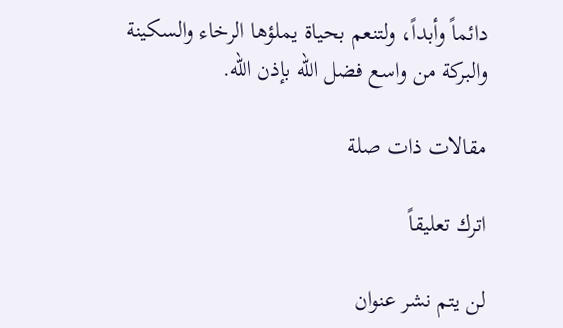دائماً وأبداً، ولتنعم بحياة يملؤها الرخاء والسكينة والبركة من واسع فضل الله بإذن الله.

مقالات ذات صلة

اترك تعليقاً

لن يتم نشر عنوان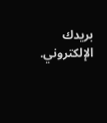بريدك الإلكتروني.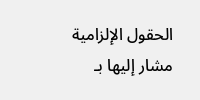الحقول الإلزامية مشار إليها بـ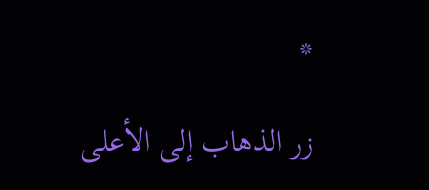*

زر الذهاب إلى الأعلى